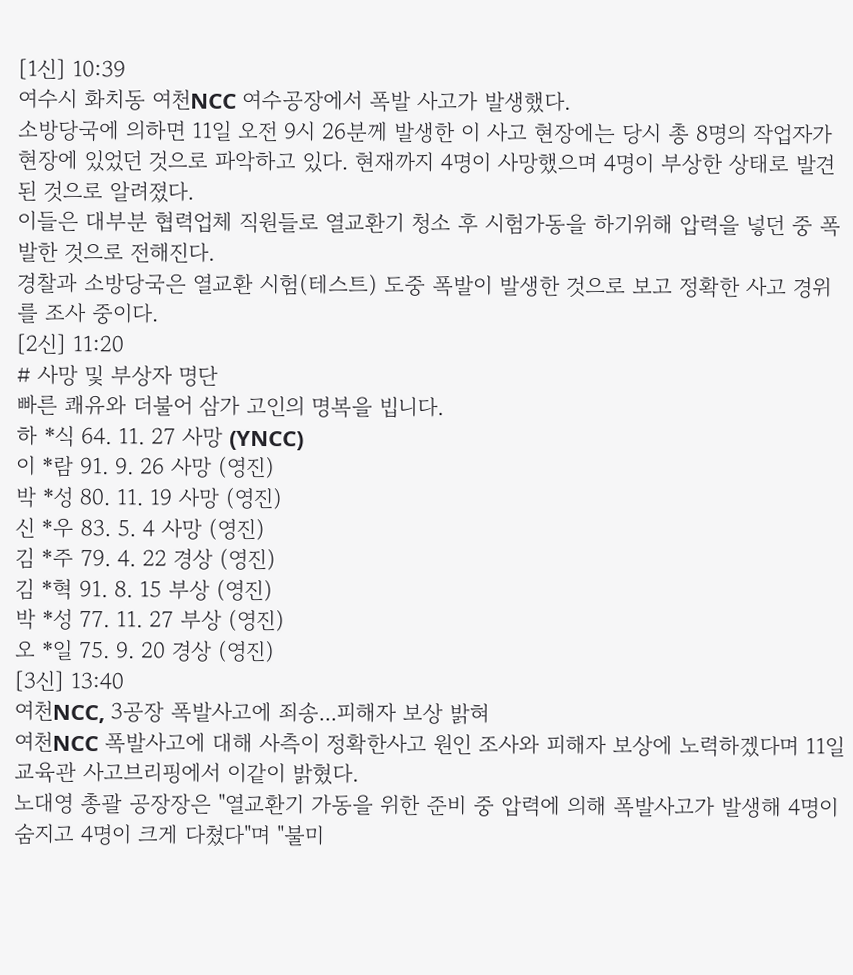[1신] 10:39
여수시 화치동 여천NCC 여수공장에서 폭발 사고가 발생했다.
소방당국에 의하면 11일 오전 9시 26분께 발생한 이 사고 현장에는 당시 총 8명의 작업자가 현장에 있었던 것으로 파악하고 있다. 현재까지 4명이 사망했으며 4명이 부상한 상태로 발견된 것으로 알려졌다.
이들은 대부분 협력업체 직원들로 열교환기 청소 후 시험가동을 하기위해 압력을 넣던 중 폭발한 것으로 전해진다.
경찰과 소방당국은 열교환 시험(테스트) 도중 폭발이 발생한 것으로 보고 정확한 사고 경위를 조사 중이다.
[2신] 11:20
# 사망 및 부상자 명단
빠른 쾌유와 더불어 삼가 고인의 명복을 빕니다.
하 *식 64. 11. 27 사망 (YNCC)
이 *람 91. 9. 26 사망 (영진)
박 *성 80. 11. 19 사망 (영진)
신 *우 83. 5. 4 사망 (영진)
김 *주 79. 4. 22 경상 (영진)
김 *혁 91. 8. 15 부상 (영진)
박 *성 77. 11. 27 부상 (영진)
오 *일 75. 9. 20 경상 (영진)
[3신] 13:40
여천NCC, 3공장 폭발사고에 죄송...피해자 보상 밝혀
여천NCC 폭발사고에 대해 사측이 정확한사고 원인 조사와 피해자 보상에 노력하겠다며 11일 교육관 사고브리핑에서 이같이 밝혔다.
노대영 총괄 공장장은 "열교환기 가동을 위한 준비 중 압력에 의해 폭발사고가 발생해 4명이 숨지고 4명이 크게 다쳤다"며 "불미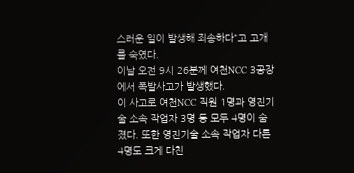스러운 일이 발생해 죄송하다"고 고개를 숙였다.
이날 오전 9시 26분께 여천NCC 3공장에서 폭발사고가 발생했다.
이 사고로 여천NCC 직원 1명과 영진기술 소속 작업자 3명 등 모두 4명이 숨졌다. 또한 영진기술 소속 작업자 다른 4명도 크게 다친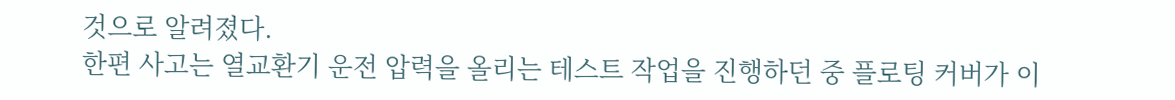것으로 알려졌다.
한편 사고는 열교환기 운전 압력을 올리는 테스트 작업을 진행하던 중 플로팅 커버가 이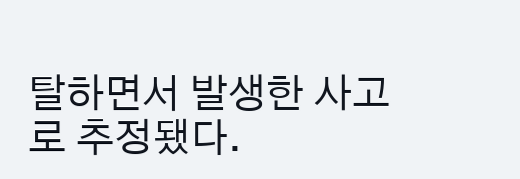탈하면서 발생한 사고로 추정됐다.